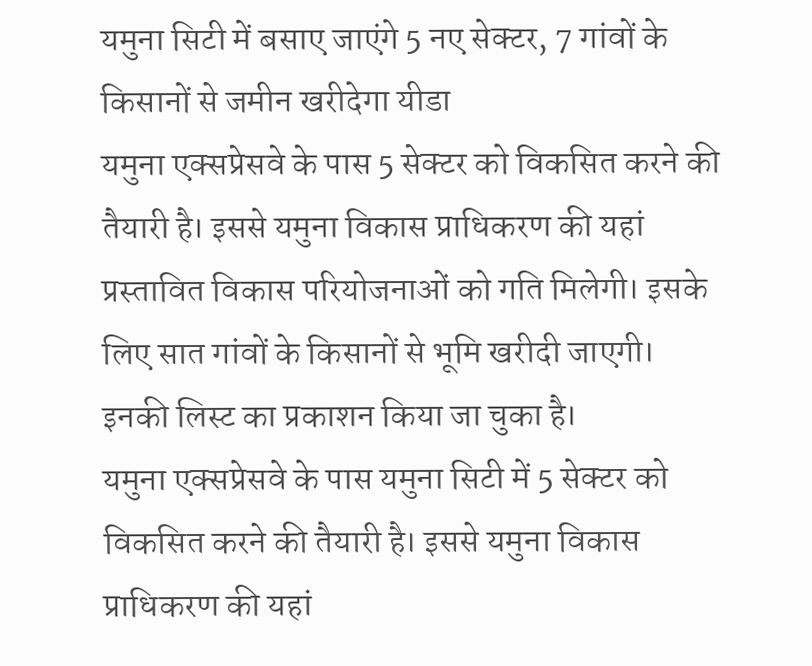यमुना सिटी में बसाए जाएंगे 5 नए सेक्टर, 7 गांवों के किसानों से जमीन खरीदेगा यीडा
यमुना एक्सप्रेसवे के पास 5 सेक्टर को विकसित करने की तैयारी है। इससे यमुना विकास प्राधिकरण की यहां प्रस्तावित विकास परियोजनाओं को गति मिलेगी। इसके लिए सात गांवों के किसानों से भूमि खरीदी जाएगी। इनकी लिस्ट का प्रकाशन किया जा चुका है।
यमुना एक्सप्रेसवे के पास यमुना सिटी में 5 सेक्टर को विकसित करने की तैयारी है। इससे यमुना विकास प्राधिकरण की यहां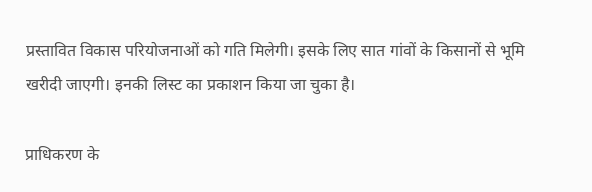प्रस्तावित विकास परियोजनाओं को गति मिलेगी। इसके लिए सात गांवों के किसानों से भूमि खरीदी जाएगी। इनकी लिस्ट का प्रकाशन किया जा चुका है।

प्राधिकरण के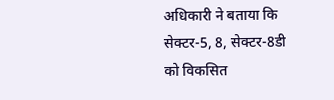अधिकारी ने बताया कि सेक्टर-5, 8, सेक्टर-8डी को विकसित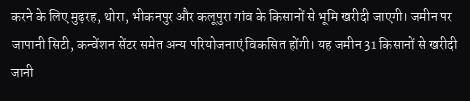करने के लिए मुढ़रह, थोरा, भीकनपुर और कलूपुरा गांव के किसानों से भूमि खरीदी जाएगी। जमीन पर जापानी सिटी, कन्वेंशन सेंटर समेत अन्य परियोजनाएं विकसित होंगी। यह जमीन 31 किसानों से खरीदी जानी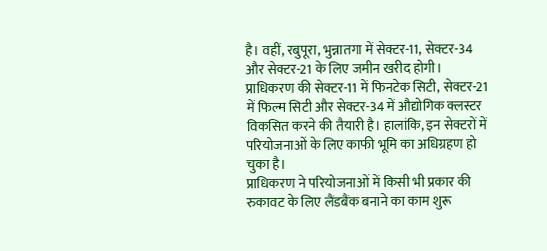है। वहीं, रबुपूरा, भुन्नातगा में सेक्टर-11, सेक्टर-34 और सेक्टर-21 के लिए जमीन खरीद होगी। प्राधिकरण की सेक्टर-11 में फिनटेक सिटी, सेक्टर-21 में फिल्म सिटी और सेक्टर-34 में औद्योगिक क्लस्टर विकसित करने की तैयारी है। हालांकि, इन सेक्टरों में परियोजनाओं के लिए काफी भूमि का अधिग्रहण हो चुका है।
प्राधिकरण ने परियोजनाओं में किसी भी प्रकार की रुकावट के लिए लैंडबैंक बनाने का काम शुरू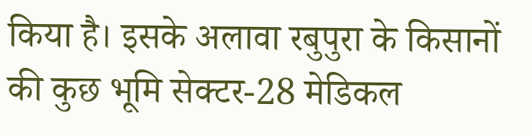किया है। इसके अलावा रबुपुरा के किसानों की कुछ भूमि सेक्टर-28 मेडिकल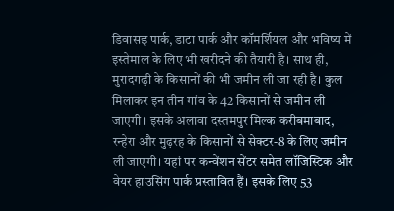डिवासइ पार्क, डाटा पार्क और कॉमर्शियल और भविष्य में इस्तेमाल के लिए भी खरीदने की तैयारी है। साथ ही, मुरादगढ़ी के किसानों की भी जमीन ली जा रही है। कुल मिलाकर इन तीन गांव के 42 किसानों से जमीन ली जाएगी। इसके अलावा दस्तमपुर मिल्क करीबमाबाद, रन्हेरा और मुढ़रह के किसानों से सेक्टर-8 के लिए जमीन ली जाएगी। यहां पर कन्वेंशन सेंटर समेत लॉजिस्टिक और वेयर हाउसिंग पार्क प्रस्तावित हैं। इसके लिए 53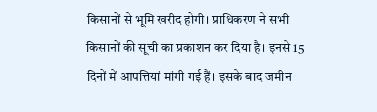किसानों से भूमि खरीद होगी। प्राधिकरण ने सभी किसानों की सूची का प्रकाशन कर दिया है। इनसे 15 दिनों में आपत्तियां मांगी गई हैं। इसके बाद जमीन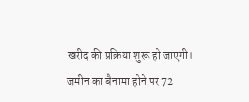खरीद की प्रक्रिया शुरू हो जाएगी।
जमीन का बैनामा होने पर 72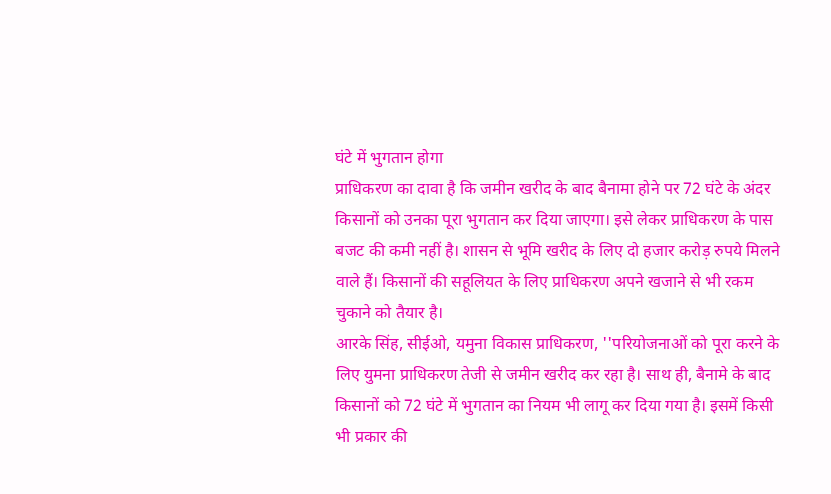घंटे में भुगतान होगा
प्राधिकरण का दावा है कि जमीन खरीद के बाद बैनामा होने पर 72 घंटे के अंदर किसानों को उनका पूरा भुगतान कर दिया जाएगा। इसे लेकर प्राधिकरण के पास बजट की कमी नहीं है। शासन से भूमि खरीद के लिए दो हजार करोड़ रुपये मिलने वाले हैं। किसानों की सहूलियत के लिए प्राधिकरण अपने खजाने से भी रकम चुकाने को तैयार है।
आरके सिंह, सीईओ, यमुना विकास प्राधिकरण, ''परियोजनाओं को पूरा करने के लिए युमना प्राधिकरण तेजी से जमीन खरीद कर रहा है। साथ ही, बैनामे के बाद किसानों को 72 घंटे में भुगतान का नियम भी लागू कर दिया गया है। इसमें किसी भी प्रकार की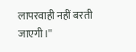लापरवाही नहीं बरती जाएगी।''